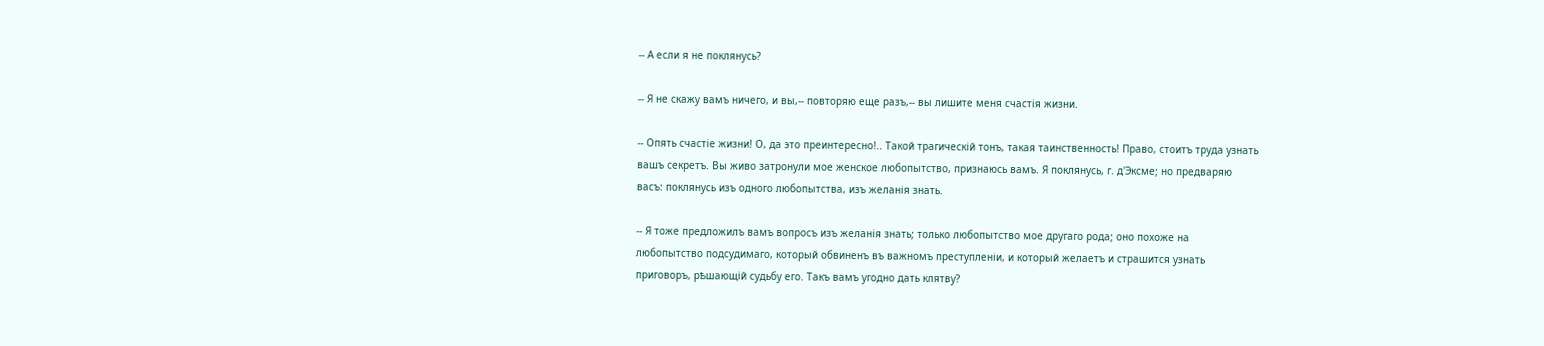-- А если я не поклянусь?

-- Я не скажу вамъ ничего, и вы,-- повторяю еще разъ,-- вы лишите меня счастія жизни.

-- Опять счастіе жизни! О, да это преинтересно!.. Такой трагическій тонъ, такая таинственность! Право, стоитъ труда узнать вашъ секретъ. Вы живо затронули мое женское любопытство, признаюсь вамъ. Я поклянусь, г. д'Эксме; но предваряю васъ: поклянусь изъ одного любопытства, изъ желанія знать.

-- Я тоже предложилъ вамъ вопросъ изъ желанія знать; только любопытство мое другаго рода; оно похоже на любопытство подсудимаго, который обвиненъ въ важномъ преступленіи, и который желаетъ и страшится узнать приговоръ, рѣшающій судьбу его. Такъ вамъ угодно дать клятву?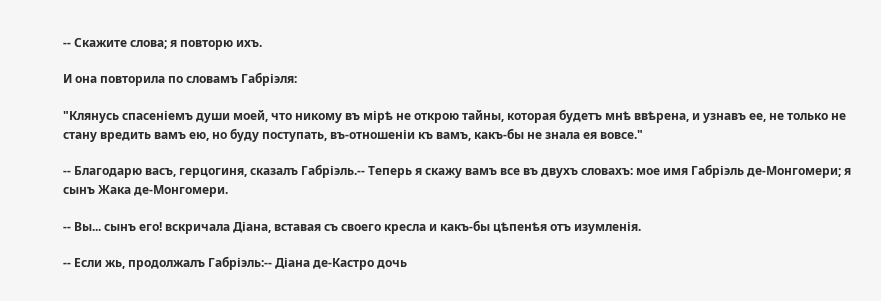-- Скажите слова; я повторю ихъ.

И она повторила по словамъ Габріэля:

"Клянусь спасеніемъ души моей, что никому въ мірѣ не открою тайны, которая будетъ мнѣ ввѣрена, и узнавъ ее, не только не стану вредить вамъ ею, но буду поступать, въ-отношеніи къ вамъ, какъ-бы не знала ея вовсе."

-- Благодарю васъ, герцогиня, сказалъ Габріэль.-- Теперь я скажу вамъ все въ двухъ словахъ: мое имя Габріэль де-Монгомери; я сынъ Жака де-Монгомери.

-- Вы... сынъ его! вскричала Діана, вставая съ своего кресла и какъ-бы цѣпенѣя отъ изумленія.

-- Если жь, продолжалъ Габріэль:-- Діана де-Кастро дочь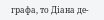графа, то Діана де-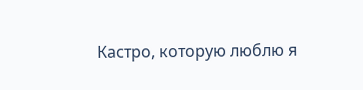Кастро, которую люблю я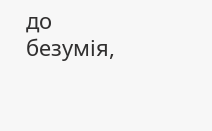до безумія,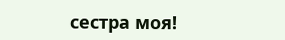сестра моя!